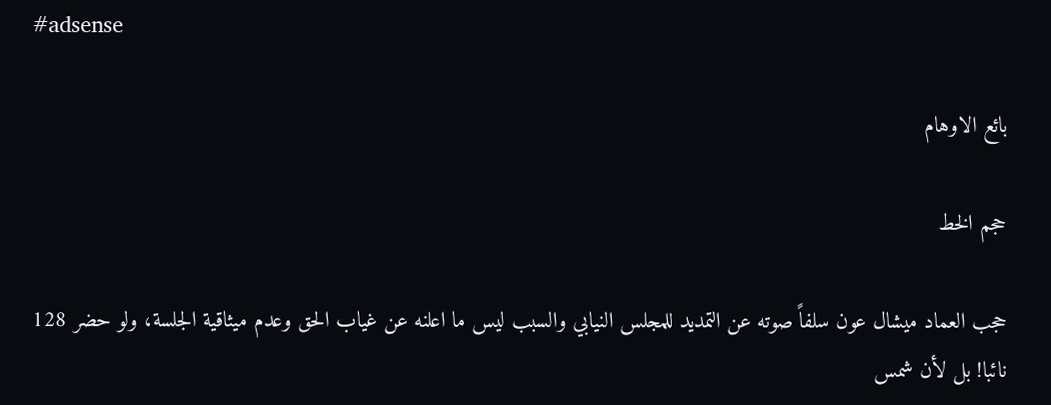#adsense

بائع الاوهام

حجم الخط

حجب العماد ميشال عون سلفاً صوته عن التمديد للمجلس النيابي والسبب ليس ما اعلنه عن غياب الحق وعدم ميثاقية الجلسة، ولو حضر 128 نائبا! بل لأن شمس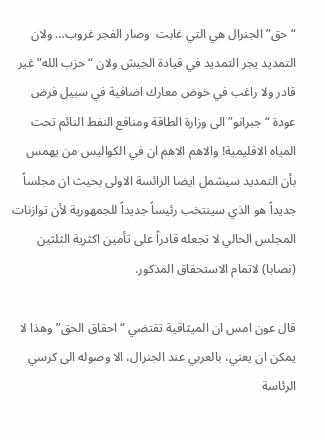“حق” الجنرال هي التي غابت  وصار الفجر غروب… ولان التمديد يجر التمديد في قيادة الجيش ولان “حزب الله” غير قادر ولا راغب في خوض معارك اضافية في سبيل فرض عودة “جبرانو” الى وزارة الطاقة ومنافع النفط النائم تحت المياه الاقليمية! والاهم الاهم ان في الكواليس من يهمس بأن التمديد سيشمل ايضا الرائسة الاولى بحيث ان مجلساً جديداً هو الذي سينتخب رئيساً جديداً للجمهورية لأن توازنات المجلس الحالي لا تجعله قادراً على تأمين اكثرية الثلثين (نصابا) لاتمام الاستحقاق المذكور.

قال عون امس ان الميثاقية تقتضي “احقاق الحق” وهذا لا يمكن ان يعني، بالعربي عند الجنرال، الا وصوله الى كرسي الرئاسة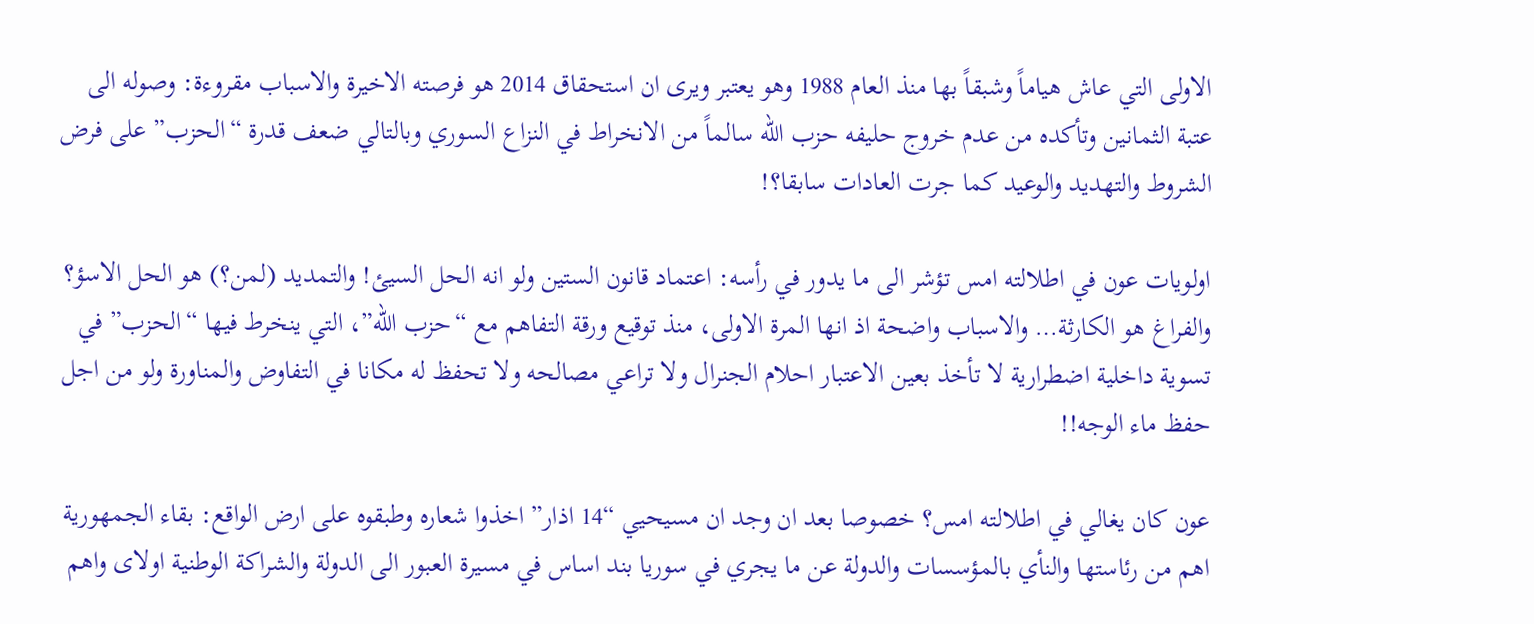الاولى التي عاش هياماً وشبقاً بها منذ العام 1988 وهو يعتبر ويرى ان استحقاق 2014 هو فرصته الاخيرة والاسباب مقروءة: وصوله الى عتبة الثمانين وتأكده من عدم خروج حليفه حزب الله سالماً من الانخراط في النزاع السوري وبالتالي ضعف قدرة “الحزب” على فرض الشروط والتهديد والوعيد كما جرت العادات سابقا؟!

اولويات عون في اطلالته امس تؤشر الى ما يدور في رأسه: اعتماد قانون الستين ولو انه الحل السيئ! والتمديد (لمن؟) هو الحل الاسؤ؟ والفراغ هو الكارثة… والاسباب واضحة اذ انها المرة الاولى، منذ توقيع ورقة التفاهم مع “حزب الله”، التي ينخرط فيها “الحزب” في تسوية داخلية اضطرارية لا تأخذ بعين الاعتبار احلام الجنرال ولا تراعي مصالحه ولا تحفظ له مكانا في التفاوض والمناورة ولو من اجل حفظ ماء الوجه!!

عون كان يغالي في اطلالته امس؟ خصوصا بعد ان وجد ان مسيحيي “14 اذار” اخذوا شعاره وطبقوه على ارض الواقع: بقاء الجمهورية اهم من رئاستها والنأي بالمؤسسات والدولة عن ما يجري في سوريا بند اساس في مسيرة العبور الى الدولة والشراكة الوطنية اولاى واهم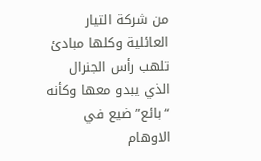من شركة التيار العائلية وكلها مبادئ تلهب رأس الجنرال الذي يبدو معها وكأنه “بائع” ضيع في الاوهام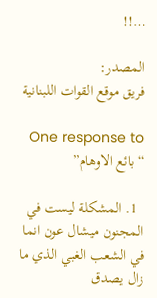…!!

المصدر:
فريق موقع القوات اللبنانية

One response to “بائع الاوهام”

  1. المشكلة ليست في المجنون ميشال عون انما في الشعب الغبي الذي ما زال يصدق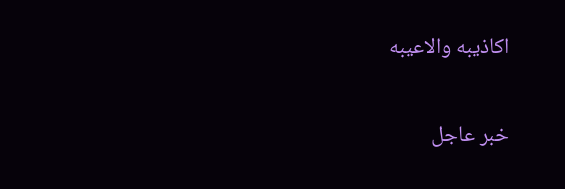اكاذيبه والاعيبه

خبر عاجل